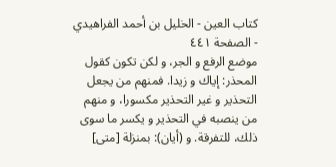كتاب العين - الخليل بن أحمد الفراهيدي - الصفحة ٤٤١
موضع الرفع و الجر، و لكن تكون كقول المحذر: إياك و زيدا. فمنهم من يجعل التحذير و غير التحذير مكسورا، و منهم من ينصبه في التحذير و يكسر ما سوى ذلك، للتفرقة. و (أيان): بمنزلة [متى]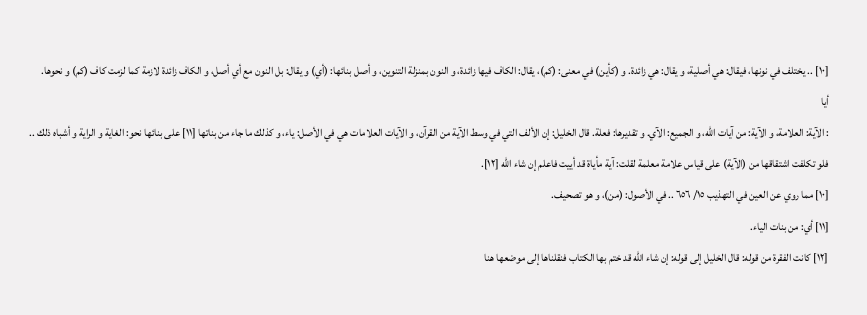[١٠] .. يختلف في نونها، فيقال: هي أصلية، و يقال: هي زائدة. و (كأين) في معنى: (كم)، يقال: الكاف فيها زائدة، و النون بمنزلة التنوين، و أصل بنائها: (أي) و يقال: بل النون مع أي أصل، و الكاف زائدة لازمة كما لزمت كاف (كم) و نحوها.
أيا
: الآية: العلامة، و الآية: من آيات الله، و الجميع: الآي. و تقديرها: فعلة. قال الخليل: إن الألف التي في وسط الآية من القرآن، و الآيات العلامات هي في الأصل: ياء، و كذلك ما جاء من بناتها [١١] على بنائها نحو: الغاية و الراية و أشباه ذلك .. فلو تكلفت اشتقاقها من (الآية) على قياس علامة معلمة لقلت: آية مأياة قد أييت فاعلم إن شاء الله [١٢].
[١٠] مما روي عن العين في التهذيب ١٥/ ٦٥٦ .. في الأصول: (من)، و هو تصحيف.
[١١] أي: من بنات الياء.
[١٢] كانت الفقرة من قوله: قال الخليل إلى قوله: إن شاء الله قد ختم بها الكتاب فنقلناها إلى موضعها هنا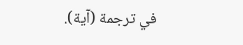في ترجمة (آية).